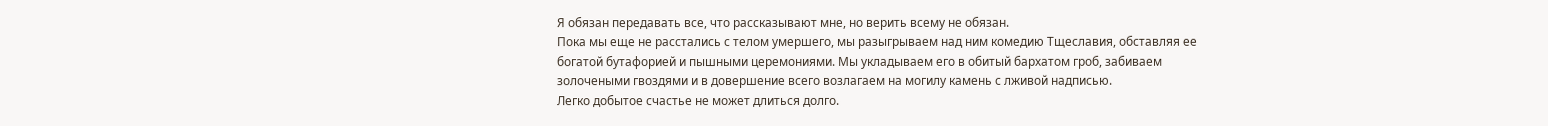Я обязан передавать все, что рассказывают мне, но верить всему не обязан.
Пока мы еще не расстались с телом умершего, мы разыгрываем над ним комедию Тщеславия, обставляя ее богатой бутафорией и пышными церемониями. Мы укладываем его в обитый бархатом гроб, забиваем золочеными гвоздями и в довершение всего возлагаем на могилу камень с лживой надписью.
Легко добытое счастье не может длиться долго.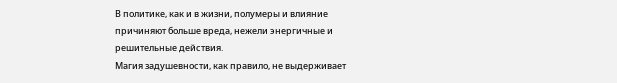В политике, как и в жизни, полумеры и влияние причиняют больше вреда, нежели энергичные и решительные действия.
Магия задушевности, как правило, не выдерживает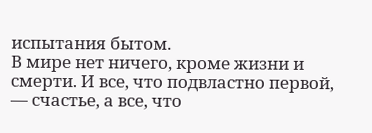испытания бытом.
В мире нет ничего, кроме жизни и смерти. И все, что подвластно первой, — счастье, а все, что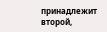принадлежит второй,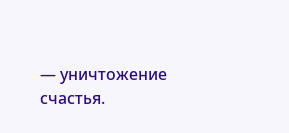— уничтожение счастья.